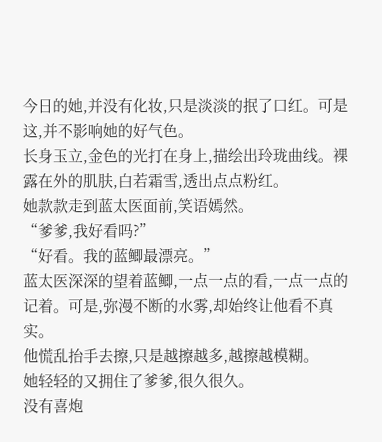今日的她,并没有化妆,只是淡淡的抿了口红。可是这,并不影响她的好气色。
长身玉立,金色的光打在身上,描绘出玲珑曲线。裸露在外的肌肤,白若霜雪,透出点点粉红。
她款款走到蓝太医面前,笑语嫣然。
“爹爹,我好看吗?”
“好看。我的蓝鲫最漂亮。”
蓝太医深深的望着蓝鲫,一点一点的看,一点一点的记着。可是,弥漫不断的水雾,却始终让他看不真实。
他慌乱抬手去擦,只是越擦越多,越擦越模糊。
她轻轻的又拥住了爹爹,很久很久。
没有喜炮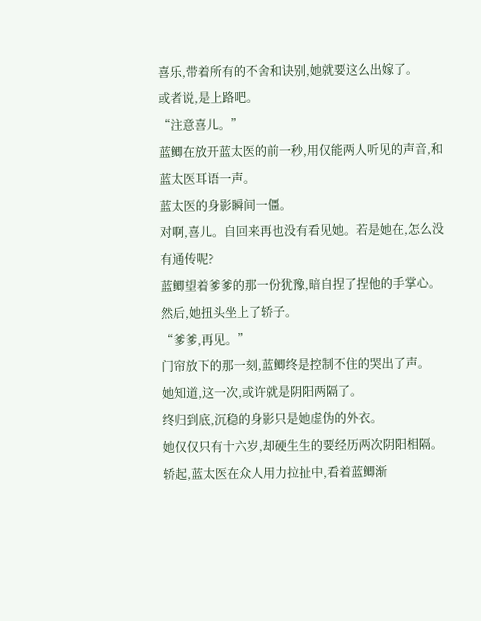喜乐,带着所有的不舍和诀别,她就要这么出嫁了。
或者说,是上路吧。
“注意喜儿。”
蓝鲫在放开蓝太医的前一秒,用仅能两人听见的声音,和蓝太医耳语一声。
蓝太医的身影瞬间一僵。
对啊,喜儿。自回来再也没有看见她。若是她在,怎么没有通传呢?
蓝鲫望着爹爹的那一份犹豫,暗自捏了捏他的手掌心。
然后,她扭头坐上了轿子。
“爹爹,再见。”
门帘放下的那一刻,蓝鲫终是控制不住的哭出了声。
她知道,这一次,或许就是阴阳两隔了。
终归到底,沉稳的身影只是她虚伪的外衣。
她仅仅只有十六岁,却硬生生的要经历两次阴阳相隔。
轿起,蓝太医在众人用力拉扯中,看着蓝鲫渐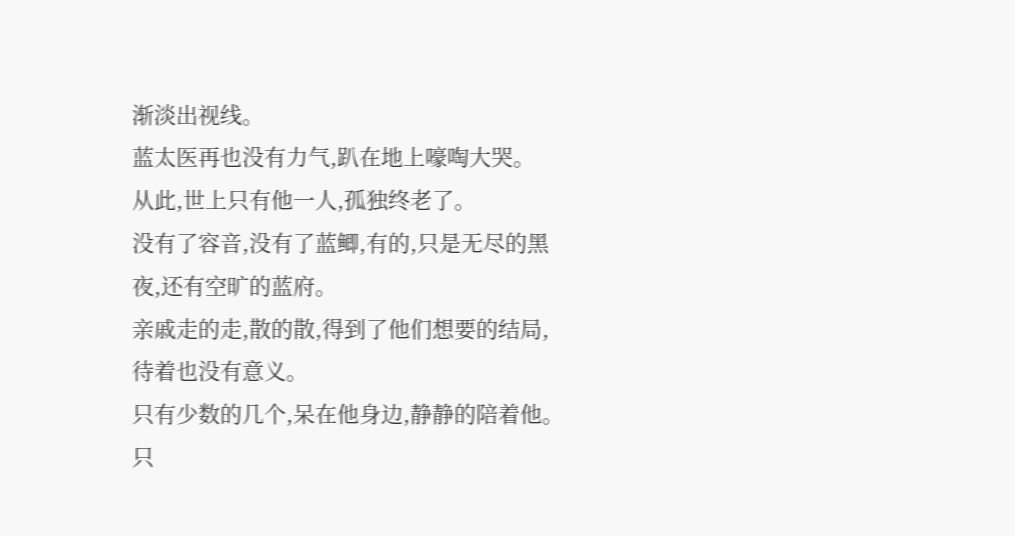渐淡出视线。
蓝太医再也没有力气,趴在地上嚎啕大哭。
从此,世上只有他一人,孤独终老了。
没有了容音,没有了蓝鲫,有的,只是无尽的黑夜,还有空旷的蓝府。
亲戚走的走,散的散,得到了他们想要的结局,待着也没有意义。
只有少数的几个,呆在他身边,静静的陪着他。
只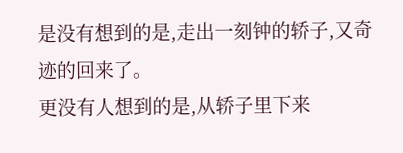是没有想到的是,走出一刻钟的轿子,又奇迹的回来了。
更没有人想到的是,从轿子里下来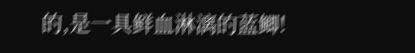的,是一具鲜血淋漓的蓝鲫!